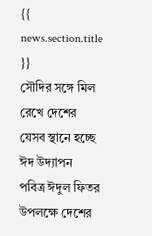{{ news.section.title }}
সৌদির সঙ্গে মিল রেখে দেশের যেসব স্থানে হচ্ছে ঈদ উদ্যাপন
পবিত্র ঈদুল ফিতর উপলক্ষে দেশের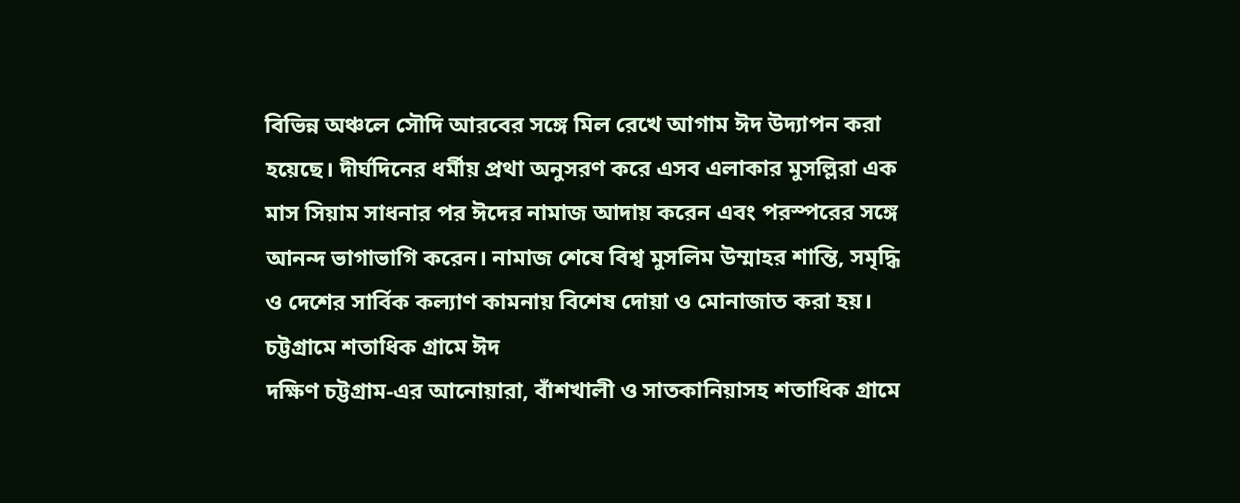বিভিন্ন অঞ্চলে সৌদি আরবের সঙ্গে মিল রেখে আগাম ঈদ উদ্যাপন করা হয়েছে। দীর্ঘদিনের ধর্মীয় প্রথা অনুসরণ করে এসব এলাকার মুসল্লিরা এক মাস সিয়াম সাধনার পর ঈদের নামাজ আদায় করেন এবং পরস্পরের সঙ্গে আনন্দ ভাগাভাগি করেন। নামাজ শেষে বিশ্ব মুসলিম উম্মাহর শান্তি, সমৃদ্ধি ও দেশের সার্বিক কল্যাণ কামনায় বিশেষ দোয়া ও মোনাজাত করা হয়।
চট্টগ্রামে শতাধিক গ্রামে ঈদ
দক্ষিণ চট্টগ্রাম-এর আনোয়ারা, বাঁশখালী ও সাতকানিয়াসহ শতাধিক গ্রামে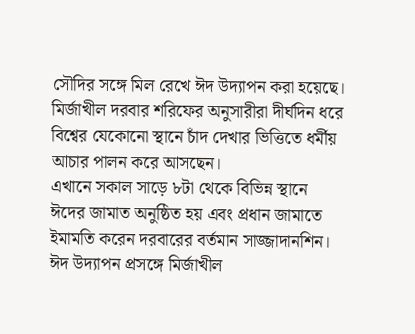সৌদির সঙ্গে মিল রেখে ঈদ উদ্যাপন করা হয়েছে। মির্জাখীল দরবার শরিফের অনুসারীরা দীর্ঘদিন ধরে বিশ্বের যেকোনো স্থানে চাঁদ দেখার ভিত্তিতে ধর্মীয় আচার পালন করে আসছেন।
এখানে সকাল সাড়ে ৮টা থেকে বিভিন্ন স্থানে ঈদের জামাত অনুষ্ঠিত হয় এবং প্রধান জামাতে ইমামতি করেন দরবারের বর্তমান সাজ্জাদানশিন।
ঈদ উদ্যাপন প্রসঙ্গে মির্জাখীল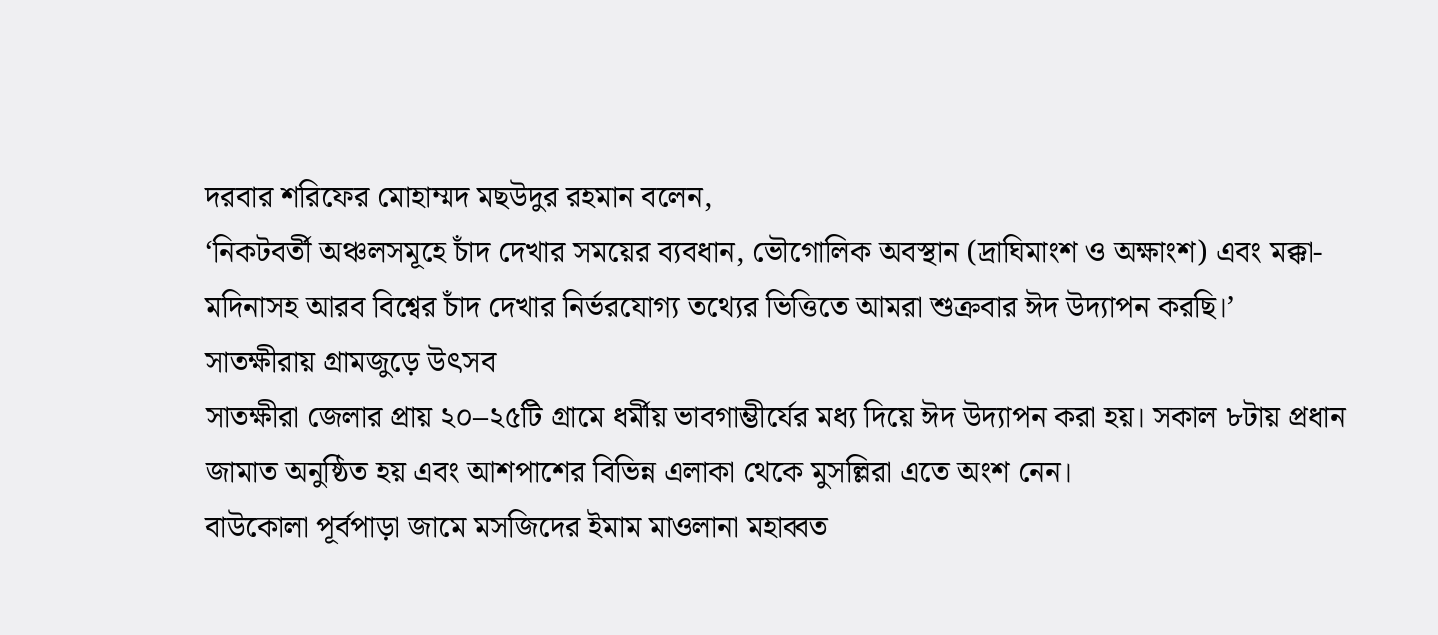দরবার শরিফের মোহাম্মদ মছউদুর রহমান বলেন,
‘নিকটবর্তী অঞ্চলসমূহে চাঁদ দেখার সময়ের ব্যবধান, ভৌগোলিক অবস্থান (দ্রাঘিমাংশ ও অক্ষাংশ) এবং মক্কা-মদিনাসহ আরব বিশ্বের চাঁদ দেখার নির্ভরযোগ্য তথ্যের ভিত্তিতে আমরা শুক্রবার ঈদ উদ্যাপন করছি।’
সাতক্ষীরায় গ্রামজুড়ে উৎসব
সাতক্ষীরা জেলার প্রায় ২০–২৫টি গ্রামে ধর্মীয় ভাবগাম্ভীর্যের মধ্য দিয়ে ঈদ উদ্যাপন করা হয়। সকাল ৮টায় প্রধান জামাত অনুষ্ঠিত হয় এবং আশপাশের বিভিন্ন এলাকা থেকে মুসল্লিরা এতে অংশ নেন।
বাউকোলা পূর্বপাড়া জামে মসজিদের ইমাম মাওলানা মহাব্বত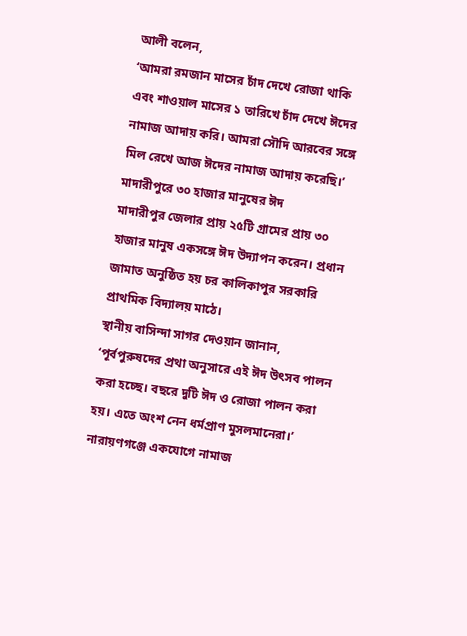আলী বলেন,
‘আমরা রমজান মাসের চাঁদ দেখে রোজা থাকি এবং শাওয়াল মাসের ১ তারিখে চাঁদ দেখে ঈদের নামাজ আদায় করি। আমরা সৌদি আরবের সঙ্গে মিল রেখে আজ ঈদের নামাজ আদায় করেছি।’
মাদারীপুরে ৩০ হাজার মানুষের ঈদ
মাদারীপুর জেলার প্রায় ২৫টি গ্রামের প্রায় ৩০ হাজার মানুষ একসঙ্গে ঈদ উদ্যাপন করেন। প্রধান জামাত অনুষ্ঠিত হয় চর কালিকাপুর সরকারি প্রাথমিক বিদ্যালয় মাঠে।
স্থানীয় বাসিন্দা সাগর দেওয়ান জানান,
‘পূর্বপুরুষদের প্রথা অনুসারে এই ঈদ উৎসব পালন করা হচ্ছে। বছরে দুটি ঈদ ও রোজা পালন করা হয়। এতে অংশ নেন ধর্মপ্রাণ মুসলমানেরা।’
নারায়ণগঞ্জে একযোগে নামাজ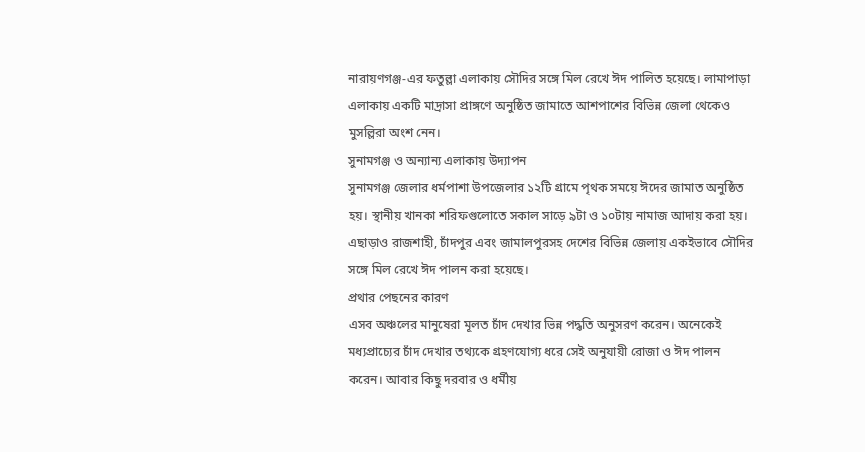নারায়ণগঞ্জ-এর ফতুল্লা এলাকায় সৌদির সঙ্গে মিল রেখে ঈদ পালিত হয়েছে। লামাপাড়া এলাকায় একটি মাদ্রাসা প্রাঙ্গণে অনুষ্ঠিত জামাতে আশপাশের বিভিন্ন জেলা থেকেও মুসল্লিরা অংশ নেন।
সুনামগঞ্জ ও অন্যান্য এলাকায় উদ্যাপন
সুনামগঞ্জ জেলার ধর্মপাশা উপজেলার ১২টি গ্রামে পৃথক সময়ে ঈদের জামাত অনুষ্ঠিত হয়। স্থানীয় খানকা শরিফগুলোতে সকাল সাড়ে ৯টা ও ১০টায় নামাজ আদায় করা হয়।
এছাড়াও রাজশাহী, চাঁদপুর এবং জামালপুরসহ দেশের বিভিন্ন জেলায় একইভাবে সৌদির সঙ্গে মিল রেখে ঈদ পালন করা হয়েছে।
প্রথার পেছনের কারণ
এসব অঞ্চলের মানুষেরা মূলত চাঁদ দেখার ভিন্ন পদ্ধতি অনুসরণ করেন। অনেকেই মধ্যপ্রাচ্যের চাঁদ দেখার তথ্যকে গ্রহণযোগ্য ধরে সেই অনুযায়ী রোজা ও ঈদ পালন করেন। আবার কিছু দরবার ও ধর্মীয়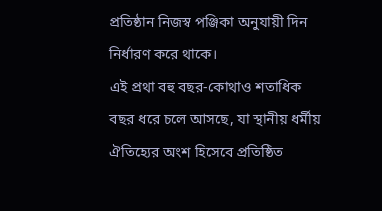প্রতিষ্ঠান নিজস্ব পঞ্জিকা অনুযায়ী দিন নির্ধারণ করে থাকে।
এই প্রথা বহু বছর-কোথাও শতাধিক বছর ধরে চলে আসছে, যা স্থানীয় ধর্মীয় ঐতিহ্যের অংশ হিসেবে প্রতিষ্ঠিত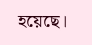হয়েছে।